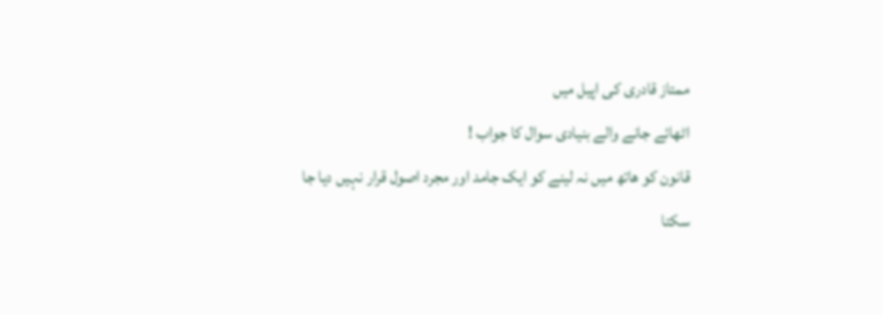ممتاز قادری کی اپیل میں
اٹھائے جانے والے بنیادی سوال کا جواب !
قانون کو ھاتھ میں نہ لینے کو ایک جامد اور مجرد اصول قرار نہیں دیا جا
سکتا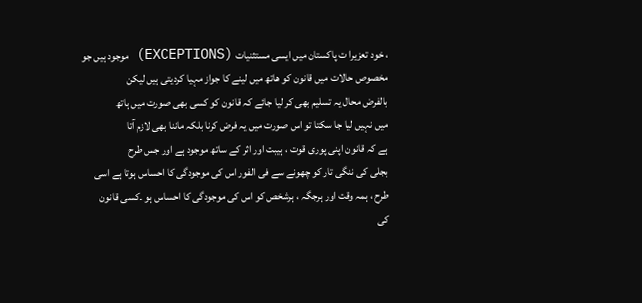، خود تعزیرا ت پاکستان میں ایسی مستثنیات (EXCEPTIONS) موجود ہیں جو
مخصوص حالات میں قانون کو ھاتھ میں لینے کا جواز مہیا کردیتی ہیں لیکن
بالفرض محال یہ تسلیم بھی کر لیا جائے کہ قانون کو کسی بھی صورت میں ہاتھ
میں نہیں لیا جا سکتا تو اس صورت میں یہ فرض کرنا بلکہ ماننا بھی لازم آتا
ہے کہ قانون اپنی پوری قوت ، ہیبت اور اثر کے ساتھ موجود ہے اور جس طرح
بجلی کی ننگی تار کو چھونے سے فی الفور اس کی موجودگی کا احساس ہوتا ہے اسی
طرح ، ہمہ وقت اور ہرجگہ ، ہرشخص کو اس کی موجودگی کا احساس ہو ۔کسی قانون
کی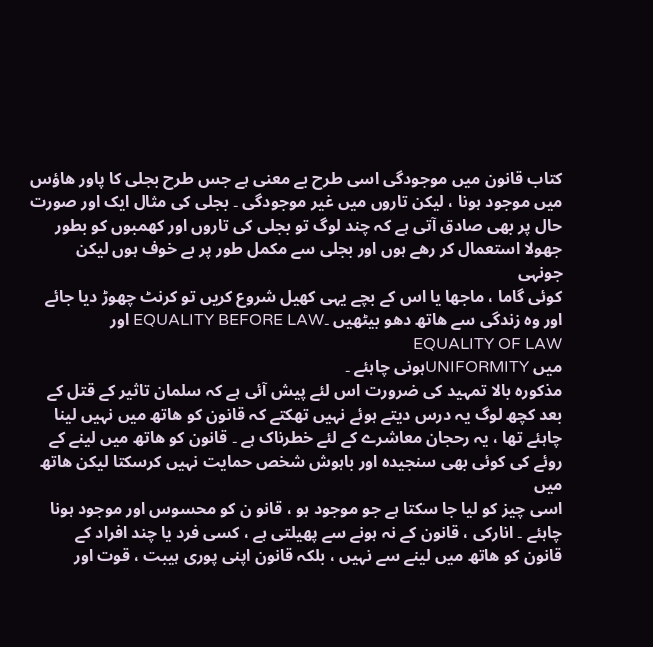کتاب قانون میں موجودگی اسی طرح بے معنی ہے جس طرح بجلی کا پاور ھاؤس
میں موجود ہونا ، لیکن تاروں میں غیر موجودگی ۔ بجلی کی مثال ایک اور صورت
حال پر بھی صادق آتی ہے کہ چند لوگ تو بجلی کی تاروں اور کھمبوں کو بطور
جھولا استعمال کر رھے ہوں اور بجلی سے مکمل طور پر بے خوف ہوں لیکن جونہی
کوئی گاما ، ماجھا یا اس کے بچے یہی کھیل شروع کریں تو کرنٹ چھوڑ دیا جائے
اور وہ زندگی سے ھاتھ دھو بیٹھیں ۔EQUALITY BEFORE LAW اور EQUALITY OF LAW
میں UNIFORMITYہونی چاہئے ۔
مذکورہ بالا تمہید کی ضرورت اس لئے پیش آئی ہے کہ سلمان تاثیر کے قتل کے
بعد کچھ لوگ یہ درس دیتے ہوئے نہیں تھکتے کہ قانون کو ھاتھ میں نہیں لینا
چاہئے تھا ، یہ رحجان معاشرے کے لئے خطرناک ہے ۔ قانون کو ھاتھ میں لینے کے
روئے کی کوئی بھی سنجیدہ اور باہوش شخص حمایت نہیں کرسکتا لیکن ھاتھ میں
اسی چیز کو لیا جا سکتا ہے جو موجود ہو ، قانو ن کو محسوس اور موجود ہونا
چاہئے ۔ انارکی ، قانون کے نہ ہونے سے پھیلتی ہے ، کسی فرد یا چند افراد کے
قانون کو ھاتھ میں لینے سے نہیں ، بلکہ قانون اپنی پوری ہیبت ، قوت اور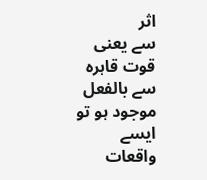اثر
سے یعنی قوت قاہرہ سے بالفعل موجود ہو تو ایسے واقعات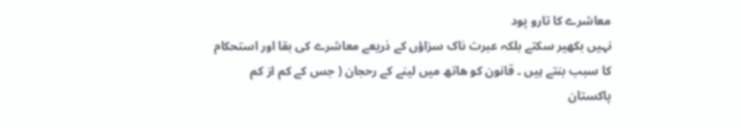معاشرے کا تارو پود
نہیں بکھیر سکتے بلکہ عبرت ناک سزاؤں کے ذریعے معاشرے کی بقا اور استحکام
کا سبب بنتے ہیں ۔ قانون کو ھاتھ میں لینے کے رحجان ( جس کے کم از کم
پاکستان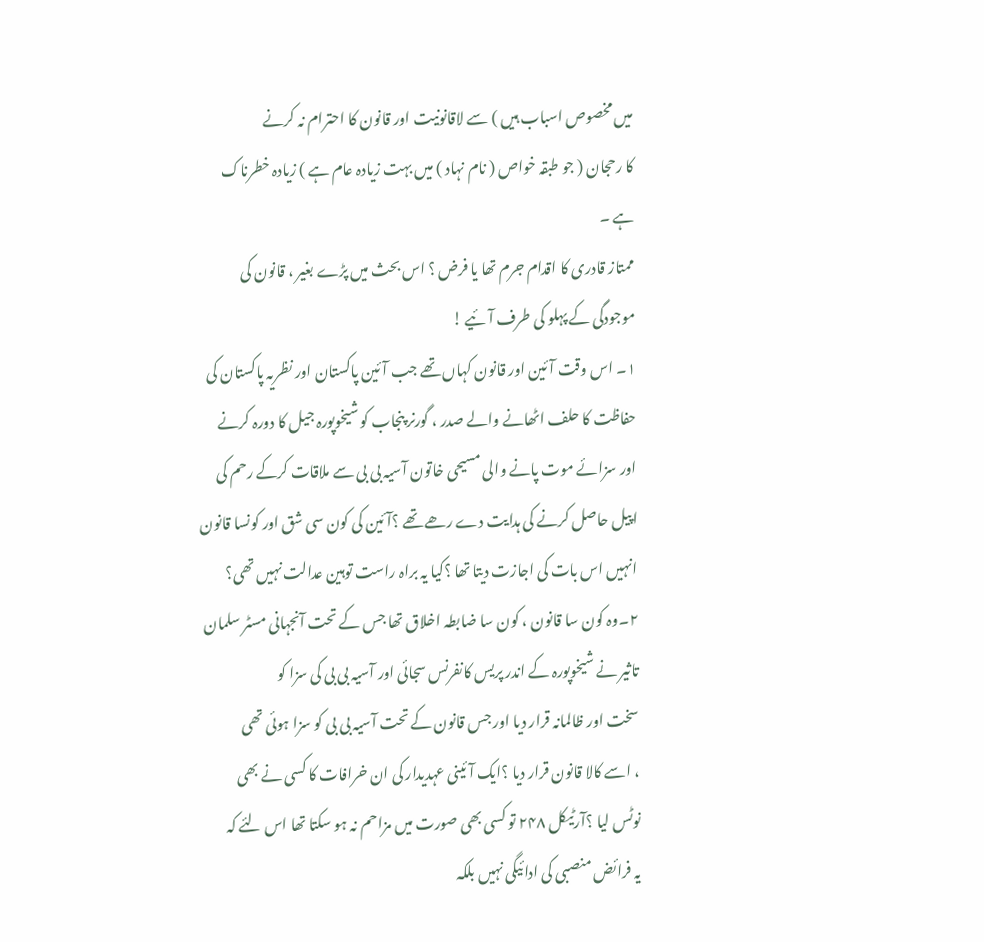میں مخصوص اسباب ہیں ) سے لاقانونیت اور قانون کا احترام نہ کرنے
کا رحجان ( جو طبقہ خواص ( نام نہاد ) میں بہت زیادہ عام ہے ) زیادہ خطرناک
ہے ۔
ممتاز قادری کا اقدام جرم تھا یا فرض ؟ اس بحث میں پڑے بغیر ، قانون کی
موجودگی کے پہلو کی طرف آئیے !
۱۔ اس وقت آئین اور قانون کہاں تھے جب آئین پاکستان اور نظریہ پاکستان کی
حفاظت کا حلف اٹھانے والے صدر ، گورنر پنجاب کو شیخوپورہ جیل کا دورہ کرنے
اور سزائے موت پانے والی مسیحی خاتون آسیہ بی بی سے ملاقات کرکے رحم کی
اپیل حاصل کرنے کی ہدایت دے رھے تھے ؟آئین کی کون سی شق اور کونسا قانون
انہیں اس بات کی اجازت دیتا تھا ؟کیا یہ براہ راست توہین عدالت نہیں تھی؟
۲۔وہ کون سا قانون ، کون سا ضابطہ اخلاق تھا جس کے تحت آنجہانی مسٹر سلمان
تاثیر نے شیخوپورہ کے اندر پریس کانفرنس سجائی اور آسیہ بی بی کی سزا کو
سخت اور ظالمانہ قرار دیا اور جس قانون کے تحت آسیہ بی بی کو سزا ہوئی تھی
، اسے کالا قانون قرار دیا ؟ایک آئینی عہدیدار کی ان خرافات کا کسی نے بھی
نوٹس لیا ؟آرٹیکل ۲۴۸ تو کسی بھی صورت میں مزاحم نہ ہو سکتا تھا اس لئے کہ
یہ فرائض منصبی کی ادائیگی نہیں بلکہ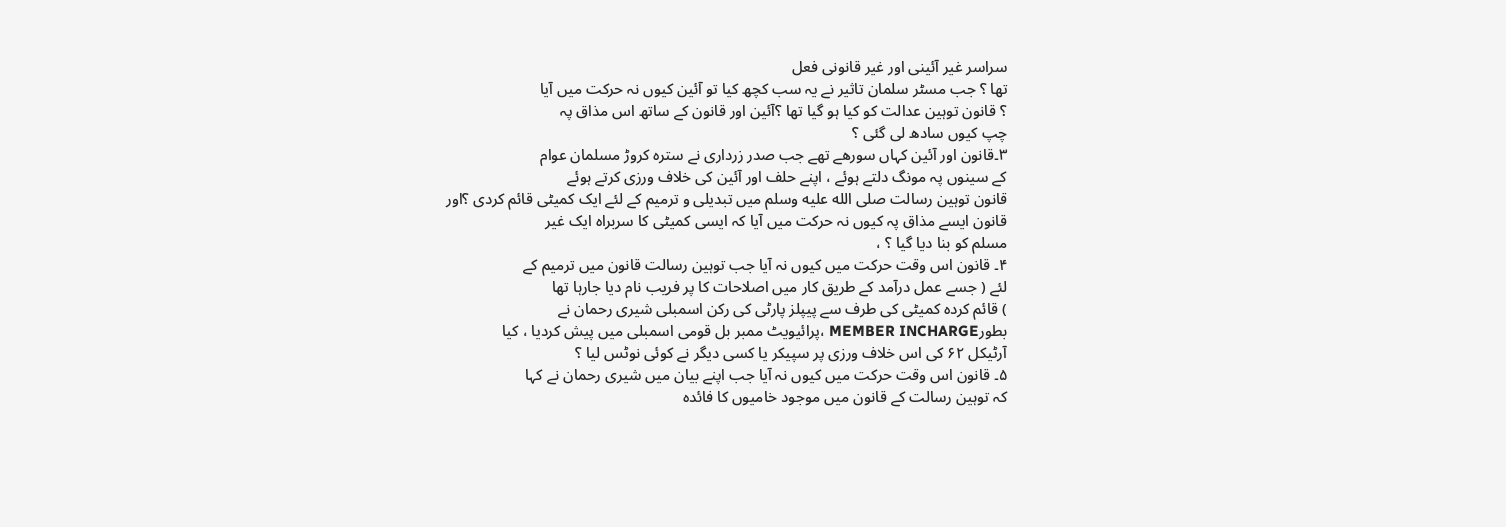سراسر غیر آئینی اور غیر قانونی فعل
تھا ؟ جب مسٹر سلمان تاثیر نے یہ سب کچھ کیا تو آئین کیوں نہ حرکت میں آیا
؟ قانون توہین عدالت کو کیا ہو گیا تھا ؟آئین اور قانون کے ساتھ اس مذاق پہ
چپ کیوں سادھ لی گئی ؟
۳۔قانون اور آئین کہاں سورھے تھے جب صدر زرداری نے سترہ کروڑ مسلمان عوام
کے سینوں پہ مونگ دلتے ہوئے ، اپنے حلف اور آئین کی خلاف ورزی کرتے ہوئے
قانون توہین رسالت صلى الله عليه وسلم میں تبدیلی و ترمیم کے لئے ایک کمیٹی قائم کردی ؟اور
قانون ایسے مذاق پہ کیوں نہ حرکت میں آیا کہ ایسی کمیٹی کا سربراہ ایک غیر
مسلم کو بنا دیا گیا ؟ ،
۴۔ قانون اس وقت حرکت میں کیوں نہ آیا جب توہین رسالت قانون میں ترمیم کے
لئے ( جسے عمل درآمد کے طریق کار میں اصلاحات کا پر فریب نام دیا جارہا تھا
) قائم کردہ کمیٹی کی طرف سے پیپلز پارٹی کی رکن اسمبلی شیری رحمان نے
بطورMEMBER INCHARGE ،پرائیویٹ ممبر بل قومی اسمبلی میں پیش کردیا ، کیا
آرٹیکل ۶۲ کی اس خلاف ورزی پر سپیکر یا کسی دیگر نے کوئی نوٹس لیا ؟
۵۔ قانون اس وقت حرکت میں کیوں نہ آیا جب اپنے بیان میں شیری رحمان نے کہا
کہ توہین رسالت کے قانون میں موجود خامیوں کا فائدہ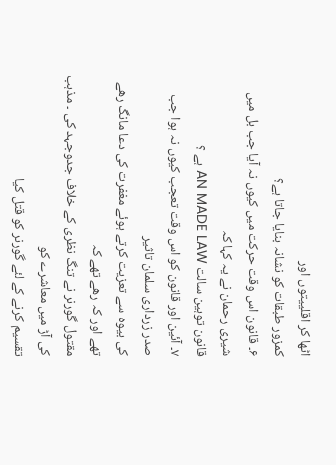اٹھا کر اقلییتوں اور
کمزور طبقات کو نشانہ بنایا جاتا ہے؟
۶۔ قانون اس وقت حرکت میں کیوں نہ آیا جب بل میں شیری رحمان نے یہ کہا کہ
قانون توہین سالت AN MADE LAW ہے ؟
۷۔ آئین اور قانون کو اس وقت تعجب کیوں نہ ہوا جب صدر زرداری سلمان تاثیر
کی بیوہ سے تعزیت کرتے ہوئے مغفرت کی دعا مانگ رھے تھے اور کہ رھے تھے کہ
مقتول گورنر نے تنگ نظری کے خلاف جدوجہد کی ۔ مذہب کی آڑ میں معاشرے کو
تقسیم کرنے کے لئے گورنر کو قتل کیا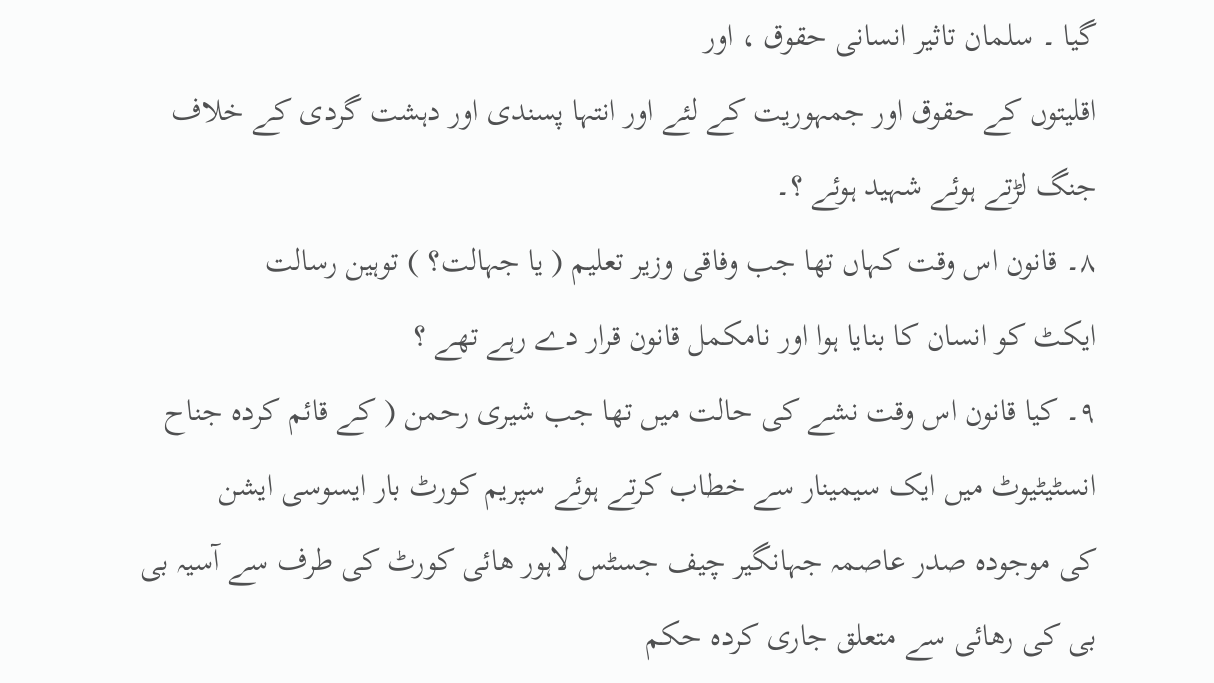گیا ۔ سلمان تاثیر انسانی حقوق ، اور
اقلیتوں کے حقوق اور جمہوریت کے لئے اور انتہا پسندی اور دہشت گردی کے خلاف
جنگ لڑتے ہوئے شہید ہوئے ؟۔
۸۔ قانون اس وقت کہاں تھا جب وفاقی وزیر تعلیم ( یا جہالت؟ ) توہین رسالت
ایکٹ کو انسان کا بنایا ہوا اور نامکمل قانون قرار دے رہے تھے ؟
۹۔ کیا قانون اس وقت نشے کی حالت میں تھا جب شیری رحمن ( کے قائم کردہ جناح
انسٹیٹیوٹ میں ایک سیمینار سے خطاب کرتے ہوئے سپریم کورٹ بار ایسوسی ایشن
کی موجودہ صدر عاصمہ جہانگیر چیف جسٹس لاہور ھائی کورٹ کی طرف سے آسیہ بی
بی کی رھائی سے متعلق جاری کردہ حکم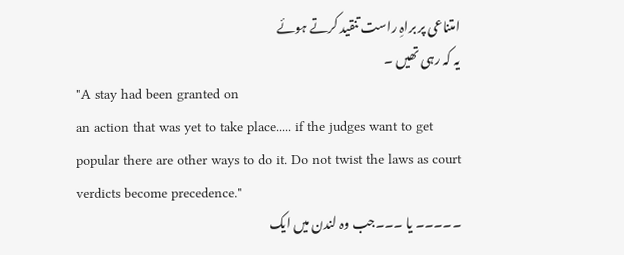امتناعی پر براہِ راست تنقید کرتے ہوئے
یہ کہ رہی تھیں ۔
"A stay had been granted on
an action that was yet to take place..... if the judges want to get
popular there are other ways to do it. Do not twist the laws as court
verdicts become precedence."
۔۔۔۔۔ یا ۔۔۔جب وہ لندن میں ایک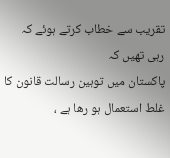تقریب سے خطاب کرتے ہوئے کہ رہی تھیں کہ
پاکستان میں توہین رسالت قانون کا غلط استعمال ہو رھا ہے ،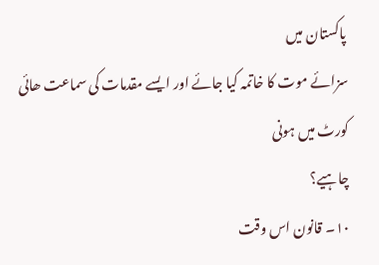پاکستان میں
سزائے موت کا خاتمہ کیا جائے اور ایسے مقدمات کی سماعت ھائی کورٹ میں ہونی
چاہیے؟
۱۰۔ قانون اس وقت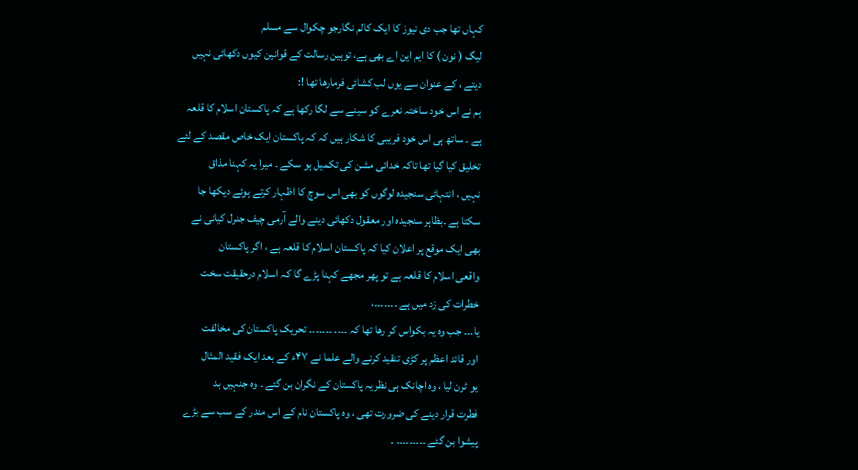کہاں تھا جب دی نیوز کا ایک کالم نگارجو چکوال سے مسلم
لیگ ( نون ) کا ایم این اے بھی ہے، توہین رسالت کے قوانین کیوں دکھائی نہیں
دیتے ، کے عنوان سے یوں لب کشائی فرمارھا تھا !:
ہم نے اس خود ساختہ نعرے کو سینے سے لگا رکھا ہے کہ پاکستان اسلام کا قلعہ
ہے ۔ ساتھ ہی اس خود فریبی کا شکار ہیں کہ کہ پاکستان ایک خاص مقصد کے لئے
تخلیق کیا گیا تھا تاکہ خدائی مشن کی تکمیل ہو سکے ۔ میرا یہ کہنا مذاق
نہیں ، انتہائی سنجیدہ لوگوں کو بھی اس سوچ کا اظہار کرتے ہوئے دیکھا جا
سکتا ہے ۔بظاہر سنجیدہ اور معقول دکھائی دینے والے آرمی چیف جنرل کیانی نے
بھی ایک موقع پر اعلان کیا کہ پاکستان اسلام کا قلعہ ہے ، اگر پاکستان
واقعی اسلام کا قلعہ ہے تو پھر مجھے کہنا پڑے گا کہ اسلام درحقیقت سخت
خطرات کی زد میں ہے ۔۔۔۔۔۔۔،
یا۔۔۔ جب وہ یہ بکواس کر رھا تھا کہ ۔۔۔۔ ۔۔۔۔۔۔۔ تحریک پاکستان کی مخالفت
اور قائد اعظم پر کڑی تنقید کرنے والے علما نے ۴۷ء کے بعد ایک فقید المثال
یو ٹرن لیا ، وہ اچانک ہی نظریہ پاکستان کے نگران بن گئے ۔ وہ جنہیں بد
فطرت قرار دینے کی ضرورت تھی ، وہ پاکستان نام کے اس مندر کے سب سے بڑے
پیشوا بن گئے ۔۔۔۔۔۔۔۔۔ ۔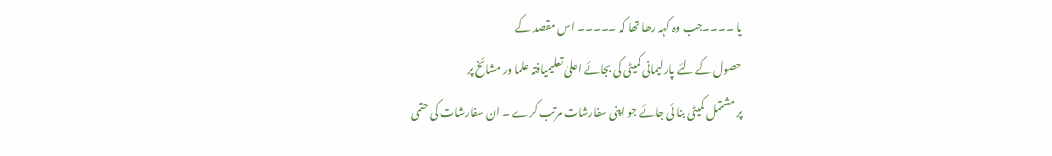یا ۔۔۔۔جب وہ کہہ رھا تھا کہ ۔۔۔۔۔ اس مقصد کے
حصول کے لئے پارلیمانی کمیٹی کی بجائے اعلیٰ تعلیمیافتہ علما ور مشائخ پر
پر مشتمل کمیٹی بنا ئی جائے جو اپنی سفارشات مرتب کرے ۔ ان سفارشات کی حتمی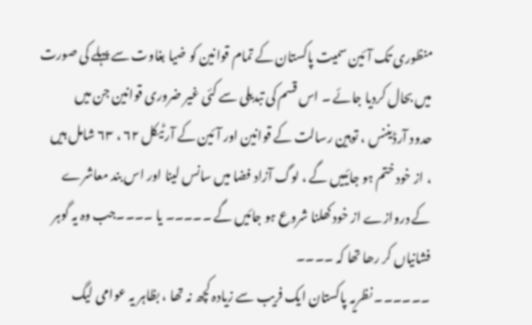منظوری تک آئین سمیت پاکستان کے تمام قوانین کو ضیا بغاوت سے پہلے کی صورت
میں بحال کردیا جائے ۔ اس قسم کی تبدیلی سے کئی غیر ضروری قوانین جن میں
حدود آرڈیننس ، توہین رسالت کے قوانین اور آئین کے آرٹیکل ۶۲ ، ۶۳ شامل ہیں
، از خود ختم ہو جائییں گے ، لوگ آزاد فضا میں سانس لینا اور اس بند معاشرے
کے دروازے از خود کھلنا شروع ہو جائیں گے ۔۔۔۔۔ یا ۔۔۔۔جب وہ یہ گوہر
فشانیاں کر رھا تھا کہ ۔۔۔۔
۔۔۔۔۔۔ نظریہ پاکستان ایک فریب سے زیادہ کچھ نہ تھا ، بظاہر یہ عوامی لیگ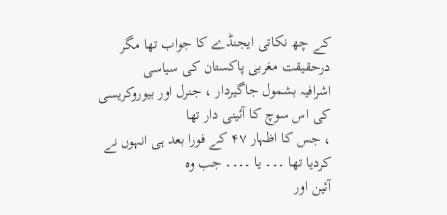کے چھ نکاتی ایجنڈے کا جواب تھا مگر درحقیقت مغربی پاکستان کی سیاسی
اشرافیہ بشمول جاگیردار ، جنرل اور بیوروکریسی کی اس سوچ کا آئینی دار تھا
، جس کا اظہار ۴۷ کے فورا بعد ہی انہوں نے کردیا تھا ۔۔۔ یا ۔۔۔۔ جب وہ
آئین اور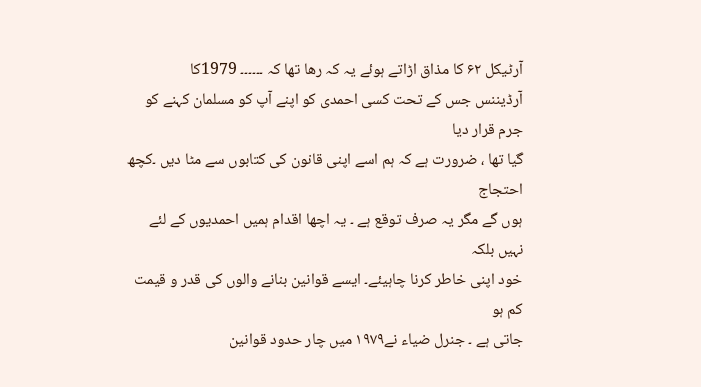آرٹیکل ۶۲ کا مذاق اڑاتے ہوئے یہ کہ رھا تھا کہ ۔۔۔۔۔۔ 1979کا
آرڈیننس جس کے تحت کسی احمدی کو اپنے آپ کو مسلمان کہنے کو جرم قرار دیا
گیا تھا ، ضرورت ہے کہ ہم اسے اپنی قانون کی کتابوں سے مٹا دیں ۔کچھ احتجاج
ہوں گے مگر یہ صرف توقع ہے ۔ یہ اچھا اقدام ہمیں احمدیوں کے لئے نہیں بلکہ
خود اپنی خاطر کرنا چاہیئے۔ ایسے قوانین بنانے والوں کی قدر و قیمت کم ہو
جاتی ہے ۔ جنرل ضیاء نے۱۹۷۹ میں چار حدود قوانین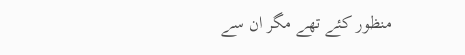منظور کئے تھے مگر ان سے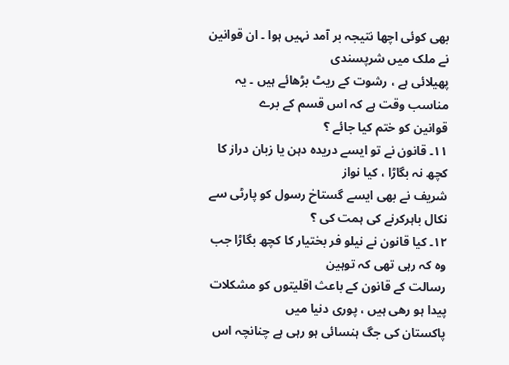بھی کوئی اچھا نتیجہ بر آمد نہیں ہوا ۔ ان قوانین نے ملک میں شرپسندی
پھیلائی ہے ، رشوت کے ریٹ بڑھائے ہیں ۔ یہ مناسب وقت ہے کہ اس قسم کے برے
قوانین کو ختم کیا جائے ؟
۱۱۔ قانون نے تو ایسے دریدہ دہن یا زبان دراز کا کچھ نہ بگاڑا ، کیا نواز
شریف نے بھی ایسے گستاخ رسول کو پارٹی سے نکال باہرکرنے کی ہمت کی ؟
۱۲۔ کیا قانون نے نیلو فر بختیار کا کچھ بگاڑا جب وہ کہ رہی تھی کہ توہین
رسالت کے قانون کے باعث اقلیتوں کو مشکلات پیدا ہو رھی ہیں ، پوری دنیا میں
پاکستان کی جگ ہنسائی ہو رہی ہے چنانچہ اس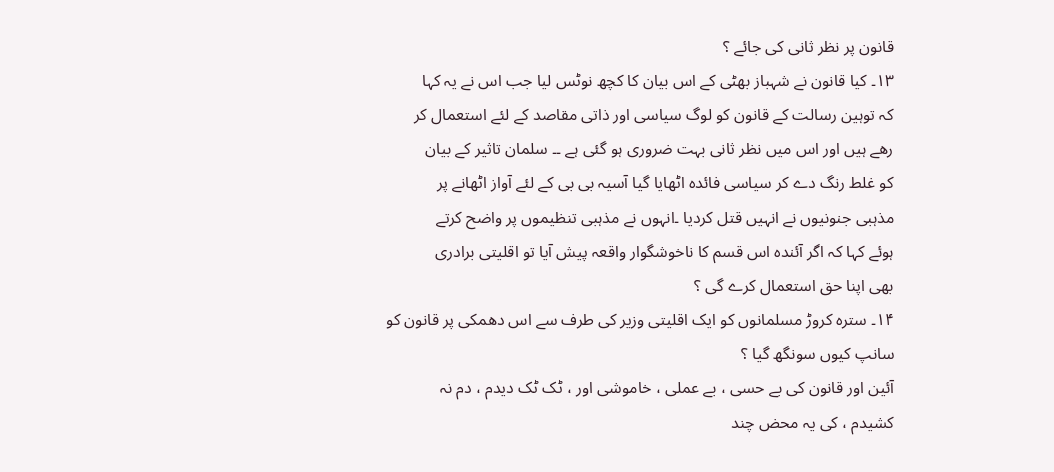قانون پر نظر ثانی کی جائے ؟
۱۳۔ کیا قانون نے شہباز بھٹی کے اس بیان کا کچھ نوٹس لیا جب اس نے یہ کہا
کہ توہین رسالت کے قانون کو لوگ سیاسی اور ذاتی مقاصد کے لئے استعمال کر
رھے ہیں اور اس میں نظر ثانی بہت ضروری ہو گئی ہے ۔۔ سلمان تاثیر کے بیان
کو غلط رنگ دے کر سیاسی فائدہ اٹھایا گیا آسیہ بی بی کے لئے آواز اٹھانے پر
مذہبی جنونیوں نے انہیں قتل کردیا ۔انہوں نے مذہبی تنظیموں پر واضح کرتے
ہوئے کہا کہ اگر آئندہ اس قسم کا ناخوشگوار واقعہ پیش آیا تو اقلیتی برادری
بھی اپنا حق استعمال کرے گی ؟
۱۴۔ سترہ کروڑ مسلمانوں کو ایک اقلیتی وزیر کی طرف سے اس دھمکی پر قانون کو
سانپ کیوں سونگھ گیا ؟
آئین اور قانون کی بے حسی ، بے عملی ، خاموشی اور ، ٹک ٹک دیدم ، دم نہ
کشیدم ، کی یہ محض چند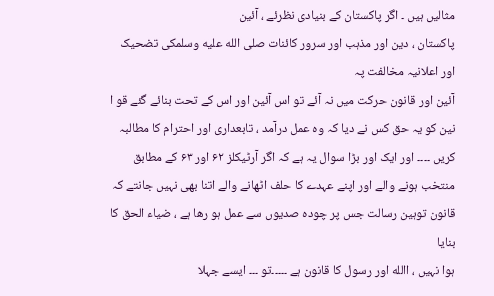مثالیں ہیں ۔ اگر پاکستان کے بنیادی نظرئے ، آئین
پاکستان ، دین اور مذہب اور سرور کائنات صلى الله عليه وسلمکی تضحیک اور اعلانیہ مخالفت پہ
آئین اور قانون حرکت میں نہ آئے تو اس آئین اور اس کے تحت بنائے گئے قو ا
نین کو یہ حق کس نے دیا کہ وہ عمل درآمد ، تابعداری اور احترام کا مطالبہ
کریں ۔۔۔۔ اور ایک اور بڑا سوال یہ ہے کہ اگر آرٹیکلز ۶۲ اور ۶۳ کے مطابق
منتخب ہونے والے اور اپنے عہدے کا حلف اٹھانے والے اتنا بھی نہیں جانتے کہ
قانون توہین رسالت جس پر چودہ صدیوں سے عمل ہو رھا ہے ، ضیاء الحق کا بنایا
ہوا نہیں ، االله اور رسول کا قانون ہے ۔۔۔۔۔تو ۔۔۔ ایسے جہلا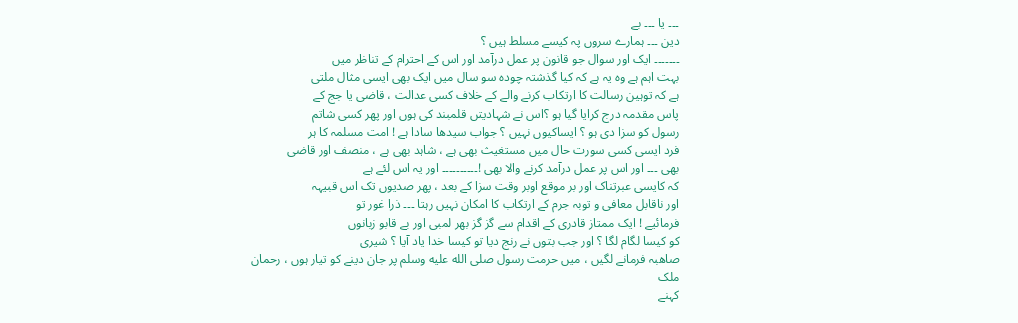۔۔۔ یا ۔۔۔ بے
دین ۔۔۔ ہمارے سروں پہ کیسے مسلط ہیں ؟
۔۔۔۔۔۔۔ ایک اور سوال جو قانون پر عمل درآمد اور اس کے احترام کے تناظر میں
بہت اہم ہے وہ یہ ہے کہ کیا گذشتہ چودہ سو سال میں ایک بھی ایسی مثال ملتی
ہے کہ توہین رسالت کا ارتکاب کرنے والے کے خلاف کسی عدالت ، قاضی یا جج کے
پاس مقدمہ درج کرایا گیا ہو ؟اس نے شہادیتں قلمبند کی ہوں اور پھر کسی شاتم
رسول کو سزا دی ہو ؟ ایساکیوں نہیں ؟ جواب سیدھا سادا ہے ! امت مسلمہ کا ہر
فرد ایسی کسی سورت حال میں مستغیث بھی ہے ، شاہد بھی ہے ، منصف اور قاضی
بھی ۔۔۔ اور اس پر عمل درآمد کرنے والا بھی !۔۔۔۔۔۔۔۔۔۔ اور یہ اس لئے ہے
کہ کایسی عبرتناک اور بر موقع اوبر وقت سزا کے بعد ، پھر صدیوں تک اس قبیہہ
اور ناقابل معافی و توبہ جرم کے ارتکاب کا امکان نہیں رہتا ۔۔۔ ذرا غور تو
فرمائیے ! ایک ممتاز قادری کے اقدام سے گز گز بھر لمبی اور بے قابو زبانوں
کو کیسا لگام لگا ؟ اور جب بتوں نے رنج دیا تو کیسا خدا یاد آیا ؟ شیری
صاھبہ فرمانے لگیں ، میں حرمت رسول صلى الله عليه وسلم پر جان دینے کو تیار ہوں ، رحمان ملک
کہنے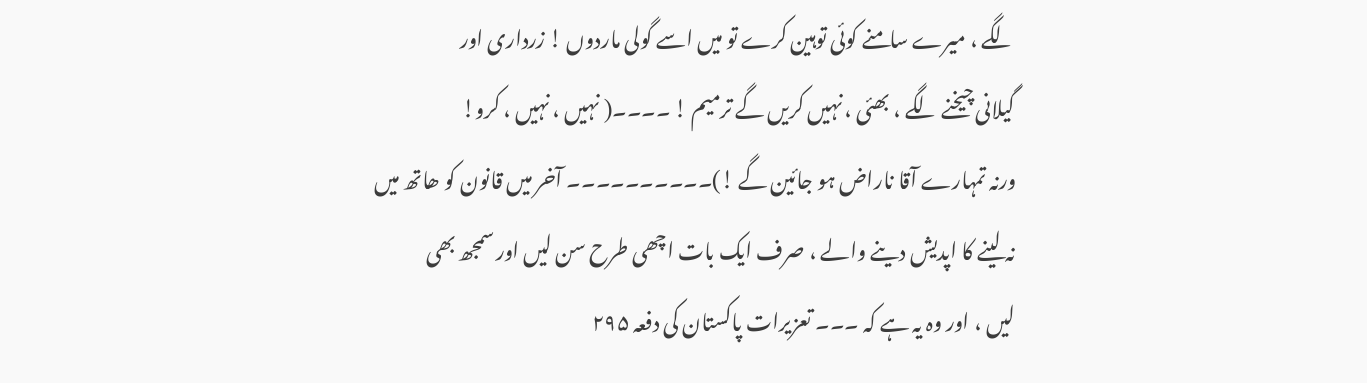لگے ، میرے سامنے کوئی توہین کرے تو میں اسے گولی ماردوں ! زرداری اور
گیلانی چیخنے لگے ، بھئی ، نہیں کریں گے ترمیم ! ۔۔۔۔( نہیں ، نہیں ، کرو!
ورنہ تمہارے آقا ناراض ہو جائین گے !)۔۔۔۔۔۔۔۔۔۔ آخر میں قانون کو ھاتھ میں
نہ لینے کا اپدیش دینے والے ، صرف ایک بات اچھی طرح سن لیں اور سمجھ بھی
لیں ، اور وہ یہ ہے کہ ۔۔۔ تعزیرات پاکستان کی دفعہ ۲۹۵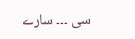سی ۔۔۔ سارے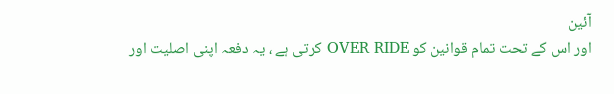آئین
اور اس کے تحت تمام قوانین کو OVER RIDE کرتی ہے ، یہ دفعہ اپنی اصلیت اور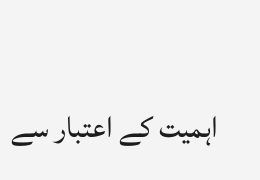اہمیت کے اعتبار سے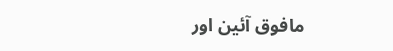مافوق آئین اور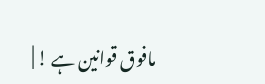مافوق قوانین ہے ! |